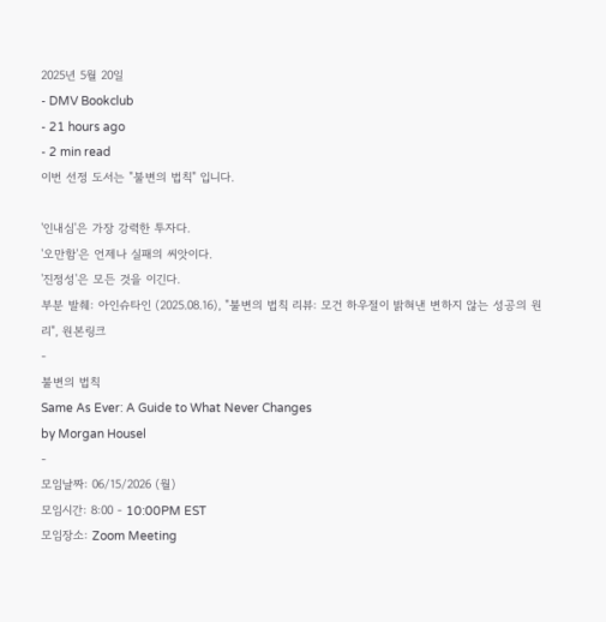2025년 5월 20일
- DMV Bookclub
- 21 hours ago
- 2 min read
이번 선정 도서는 "불변의 법칙" 입니다.

'인내심'은 가장 강력한 투자다.
'오만함'은 언제나 실패의 씨앗이다.
'진정성'은 모든 것을 이긴다.
부분 발췌: 아인슈타인 (2025.08.16), "불변의 법칙 리뷰: 모건 하우절이 밝혀낸 변하지 않는 성공의 원리", 원본링크
-
불변의 법칙
Same As Ever: A Guide to What Never Changes
by Morgan Housel
-
모임날짜: 06/15/2026 (월)
모임시간: 8:00 - 10:00PM EST
모임장소: Zoom Meeting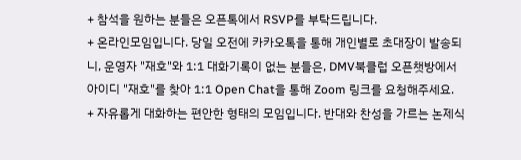+ 참석을 원하는 분들은 오픈톡에서 RSVP를 부탁드립니다.
+ 온라인모임입니다. 당일 오전에 카카오톡을 통해 개인별로 초대장이 발송되니, 운영자 "재호"와 1:1 대화기록이 없는 분들은, DMV북클럽 오픈챗방에서 아이디 "재호"를 찾아 1:1 Open Chat을 통해 Zoom 링크를 요청해주세요.
+ 자유롭게 대화하는 편안한 형태의 모임입니다. 반대와 찬성을 가르는 논제식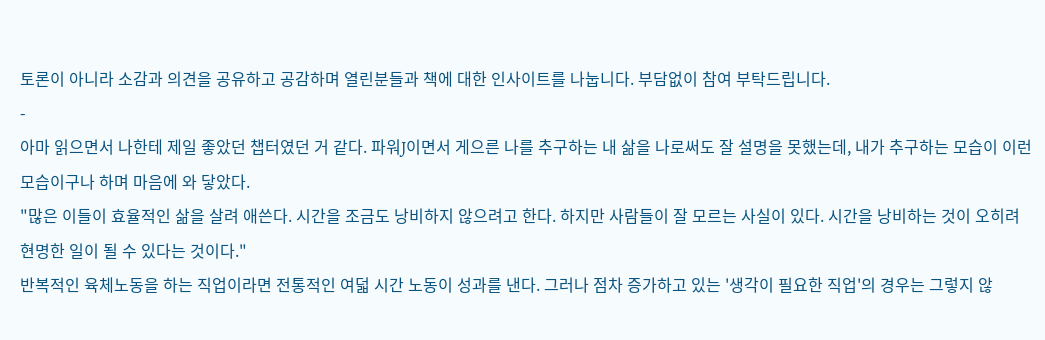토론이 아니라 소감과 의견을 공유하고 공감하며 열린분들과 책에 대한 인사이트를 나눕니다. 부담없이 참여 부탁드립니다.
-
아마 읽으면서 나한테 제일 좋았던 챕터였던 거 같다. 파워J이면서 게으른 나를 추구하는 내 삶을 나로써도 잘 설명을 못했는데, 내가 추구하는 모습이 이런 모습이구나 하며 마음에 와 닿았다.
"많은 이들이 효율적인 삶을 살려 애쓴다. 시간을 조금도 낭비하지 않으려고 한다. 하지만 사람들이 잘 모르는 사실이 있다. 시간을 낭비하는 것이 오히려 현명한 일이 될 수 있다는 것이다."
반복적인 육체노동을 하는 직업이라면 전통적인 여덟 시간 노동이 성과를 낸다. 그러나 점차 증가하고 있는 '생각이 필요한 직업'의 경우는 그렇지 않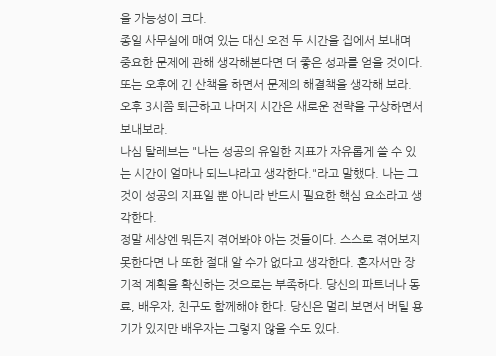을 가능성이 크다.
종일 사무실에 매여 있는 대신 오전 두 시간을 집에서 보내며 중요한 문제에 관해 생각해본다면 더 좋은 성과를 얻을 것이다. 또는 오후에 긴 산책을 하면서 문제의 해결책을 생각해 보라. 오후 3시쯤 퇴근하고 나머지 시간은 새로운 전략을 구상하면서 보내보라.
나심 탈레브는 "나는 성공의 유일한 지표가 자유롭게 쓸 수 있는 시간이 얼마나 되느냐라고 생각한다."라고 말했다. 나는 그것이 성공의 지표일 뿐 아니라 반드시 필요한 핵심 요소라고 생각한다.
정말 세상엔 뭐든지 겪어봐야 아는 것들이다. 스스로 겪어보지 못한다면 나 또한 절대 알 수가 없다고 생각한다. 혼자서만 장기적 계획을 확신하는 것으로는 부족하다. 당신의 파트너나 동료, 배우자, 친구도 함께해야 한다. 당신은 멀리 보면서 버틸 용기가 있지만 배우자는 그렇지 않을 수도 있다.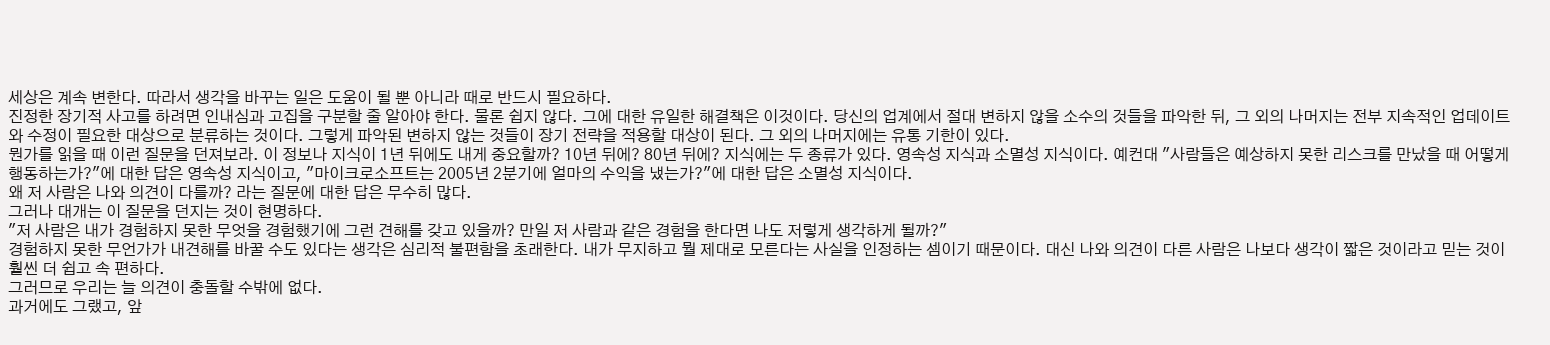세상은 계속 변한다. 따라서 생각을 바꾸는 일은 도움이 될 뿐 아니라 때로 반드시 필요하다.
진정한 장기적 사고를 하려면 인내심과 고집을 구분할 줄 알아야 한다. 물론 쉽지 않다. 그에 대한 유일한 해결책은 이것이다. 당신의 업계에서 절대 변하지 않을 소수의 것들을 파악한 뒤, 그 외의 나머지는 전부 지속적인 업데이트와 수정이 필요한 대상으로 분류하는 것이다. 그렇게 파악된 변하지 않는 것들이 장기 전략을 적용할 대상이 된다. 그 외의 나머지에는 유통 기한이 있다.
뭔가를 읽을 때 이런 질문을 던져보라. 이 정보나 지식이 1년 뒤에도 내게 중요할까? 10년 뒤에? 80년 뒤에? 지식에는 두 종류가 있다. 영속성 지식과 소멸성 지식이다. 예컨대 "사람들은 예상하지 못한 리스크를 만났을 때 어떻게 행동하는가?"에 대한 답은 영속성 지식이고, "마이크로소프트는 2005년 2분기에 얼마의 수익을 냈는가?"에 대한 답은 소멸성 지식이다.
왜 저 사람은 나와 의견이 다를까? 라는 질문에 대한 답은 무수히 많다.
그러나 대개는 이 질문을 던지는 것이 현명하다.
"저 사람은 내가 경험하지 못한 무엇을 경험했기에 그런 견해를 갖고 있을까? 만일 저 사람과 같은 경험을 한다면 나도 저렇게 생각하게 될까?"
경험하지 못한 무언가가 내견해를 바꿀 수도 있다는 생각은 심리적 불편함을 초래한다. 내가 무지하고 뭘 제대로 모른다는 사실을 인정하는 셈이기 때문이다. 대신 나와 의견이 다른 사람은 나보다 생각이 짧은 것이라고 믿는 것이 훨씬 더 쉽고 속 편하다.
그러므로 우리는 늘 의견이 충돌할 수밖에 없다.
과거에도 그랬고, 앞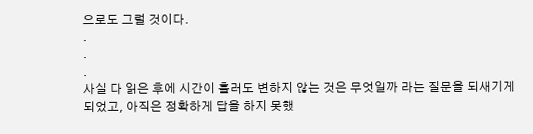으로도 그럴 것이다.
.
.
.
사실 다 읽은 후에 시간이 흘러도 변하지 않는 것은 무엇일까 라는 질문을 되새기게 되었고, 아직은 정확하게 답을 하지 못했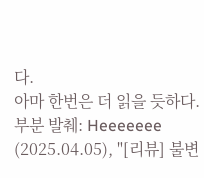다.
아마 한번은 더 읽을 듯하다.
부분 발췌: Heeeeeee (2025.04.05), "[리뷰] 불변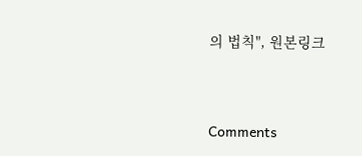의 법칙", 원본링크




Comments